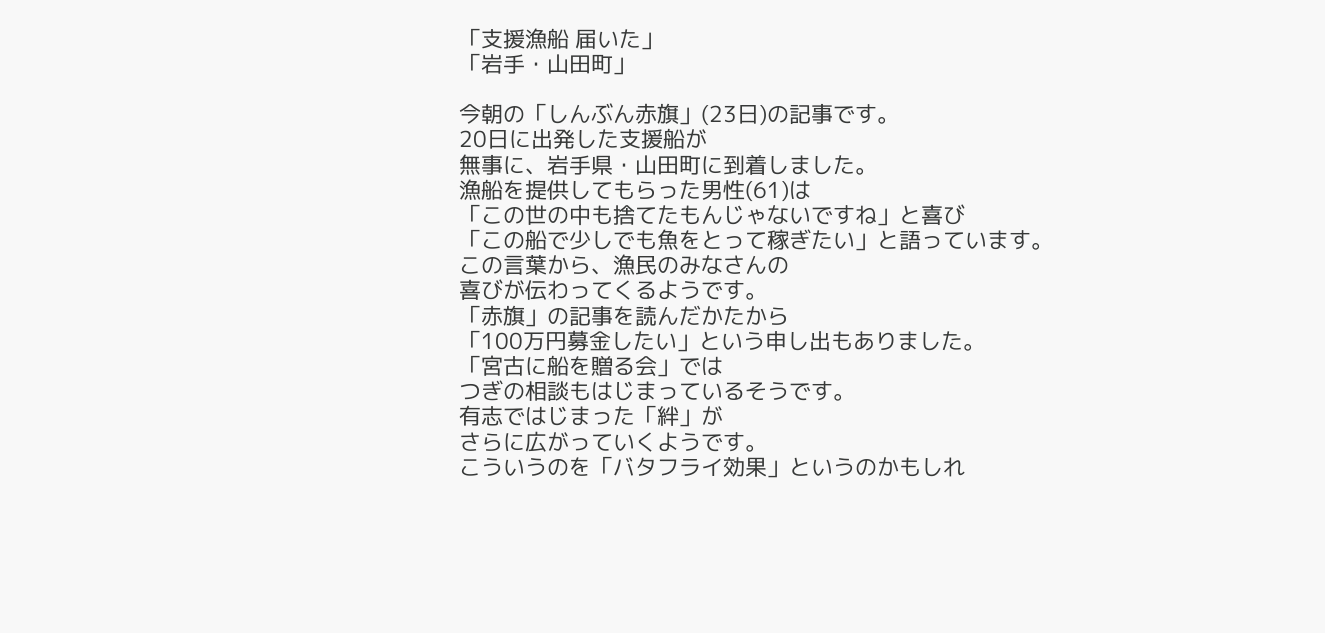「支援漁船 届いた」
「岩手・山田町」

今朝の「しんぶん赤旗」(23日)の記事です。
20日に出発した支援船が
無事に、岩手県・山田町に到着しました。
漁船を提供してもらった男性(61)は
「この世の中も捨てたもんじゃないですね」と喜び
「この船で少しでも魚をとって稼ぎたい」と語っています。
この言葉から、漁民のみなさんの
喜びが伝わってくるようです。
「赤旗」の記事を読んだかたから
「100万円募金したい」という申し出もありました。
「宮古に船を贈る会」では
つぎの相談もはじまっているそうです。
有志ではじまった「絆」が
さらに広がっていくようです。
こういうのを「バタフライ効果」というのかもしれ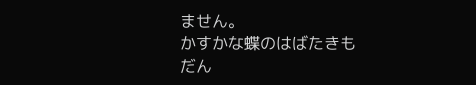ません。
かすかな蝶のはばたきも
だん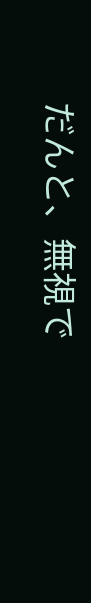だんと、無視で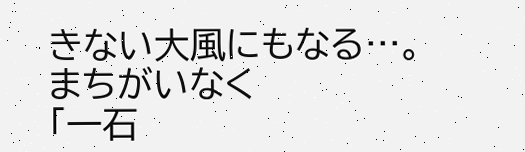きない大風にもなる…。
まちがいなく
「一石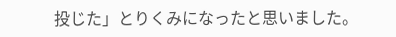投じた」とりくみになったと思いました。